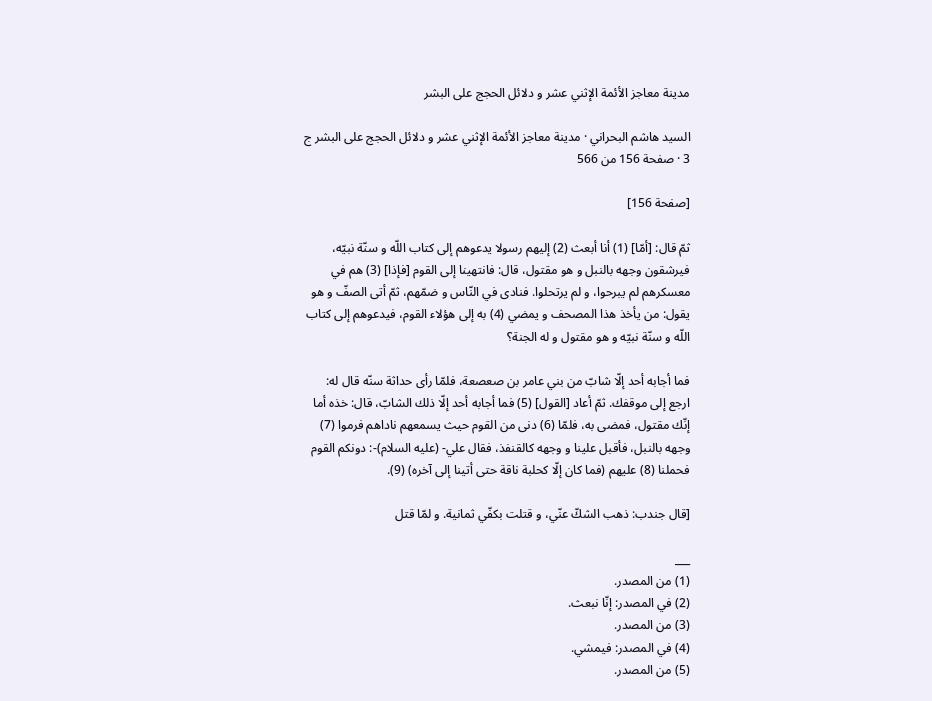مدينة معاجز الأئمة الإثني عشر و دلائل الحجج على البشر

السيد هاشم البحراني · مدينة معاجز الأئمة الإثني عشر و دلائل الحجج على البشر ج 3 · صفحة 156 من 566

[صفحة 156]

ثمّ قال: [أمّا] (1) أنا أبعث (2) إليهم رسولا يدعوهم إلى كتاب اللّه و سنّة نبيّه، فيرشقون وجهه بالنبل و هو مقتول، قال: فانتهينا إلى القوم [فإذا] (3) هم في معسكرهم لم يبرحوا، و لم يرتحلوا. فنادى في النّاس و ضمّهم، ثمّ أتى الصفّ و هو يقول: من يأخذ هذا المصحف و يمضي (4) به إلى هؤلاء القوم، فيدعوهم إلى كتاب اللّه و سنّة نبيّه و هو مقتول و له الجنة؟

فما أجابه أحد إلّا شابّ من بني عامر بن صعصعة، فلمّا رأى حداثة سنّه قال له: ارجع إلى موقفك. ثمّ أعاد [القول] (5) فما أجابه أحد إلّا ذلك الشابّ، قال: خذه أما إنّك مقتول، فمضى به، فلمّا (6) دنى من القوم حيث يسمعهم ناداهم فرموا (7) وجهه بالنبل، فأقبل علينا و وجهه كالقنفذ، فقال علي- (عليه السلام)-: دونكم القوم فحملنا (8) عليهم (فما كان إلّا كحلبة ناقة حتى أتينا إلى آخره) (9).

[قال جندب: ذهب الشكّ عنّي، و قتلت بكفّي ثمانية. و لمّا قتل

___
(1) من المصدر.
(2) في المصدر: إنّا نبعث.
(3) من المصدر.
(4) في المصدر: فيمشي.
(5) من المصدر.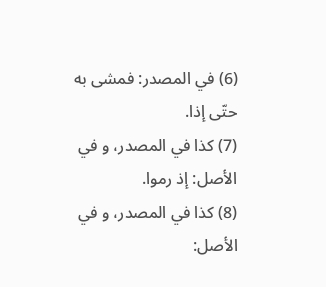(6) في المصدر: فمشى به حتّى إذا.
(7) كذا في المصدر، و في الأصل: إذ رموا.
(8) كذا في المصدر، و في الأصل: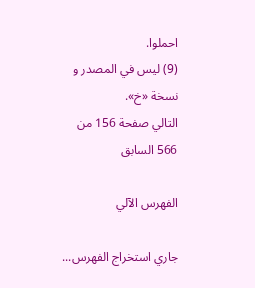احملوا.
(9) ليس في المصدر و نسخة «خ».
التالي صفحة 156 من 566 السابق

الفهرس الآلي

جاري استخراج الفهرس...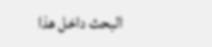البحث داخل هذا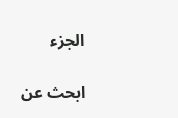الجزء

ابحث عن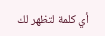أي كلمة لتظهر لك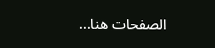الصفحات هنا...